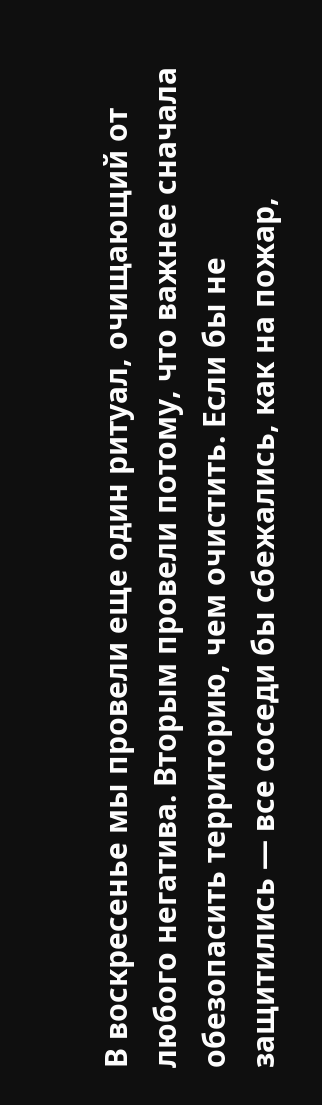В воскресенье мы провели еще один ритуал, очищающий от любого негатива. Вторым провели потому, что важнее сначала обезопасить территорию, чем очистить. Если бы не защитились — все соседи бы сбежались, как на пожар,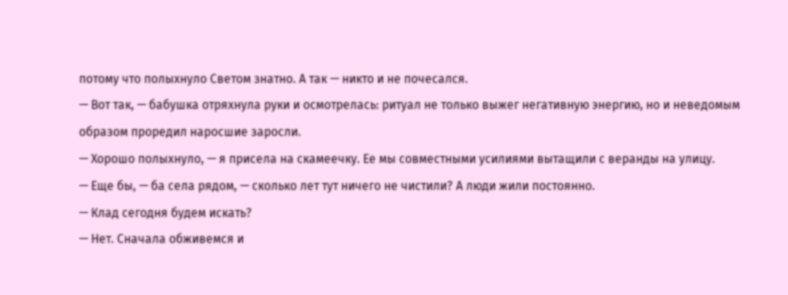потому что полыхнуло Светом знатно. А так — никто и не почесался.
— Вот так, — бабушка отряхнула руки и осмотрелась: ритуал не только выжег негативную энергию, но и неведомым образом проредил наросшие заросли.
— Хорошо полыхнуло, — я присела на скамеечку. Ее мы совместными усилиями вытащили с веранды на улицу.
— Еще бы, — ба села рядом, — сколько лет тут ничего не чистили? А люди жили постоянно.
— Клад сегодня будем искать?
— Нет. Сначала обживемся и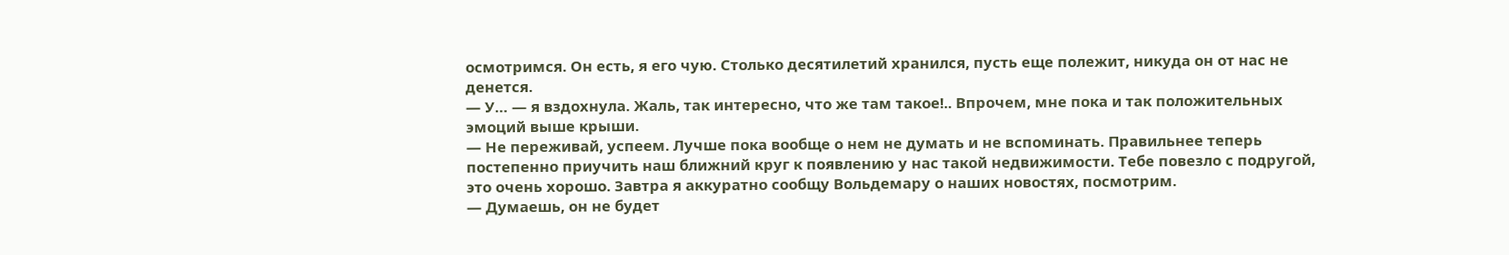осмотримся. Он есть, я его чую. Столько десятилетий хранился, пусть еще полежит, никуда он от нас не денется.
— У… — я вздохнула. Жаль, так интересно, что же там такое!.. Впрочем, мне пока и так положительных эмоций выше крыши.
— Не переживай, успеем. Лучше пока вообще о нем не думать и не вспоминать. Правильнее теперь постепенно приучить наш ближний круг к появлению у нас такой недвижимости. Тебе повезло с подругой, это очень хорошо. Завтра я аккуратно сообщу Вольдемару о наших новостях, посмотрим.
— Думаешь, он не будет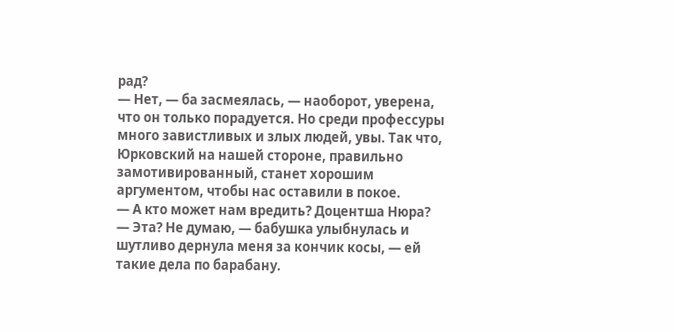рад?
— Нет, — ба засмеялась, — наоборот, уверена, что он только порадуется. Но среди профессуры много завистливых и злых людей, увы. Так что, Юрковский на нашей стороне, правильно замотивированный, станет хорошим аргументом, чтобы нас оставили в покое.
— А кто может нам вредить? Доцентша Нюра?
— Эта? Не думаю, — бабушка улыбнулась и шутливо дернула меня за кончик косы, — ей такие дела по барабану.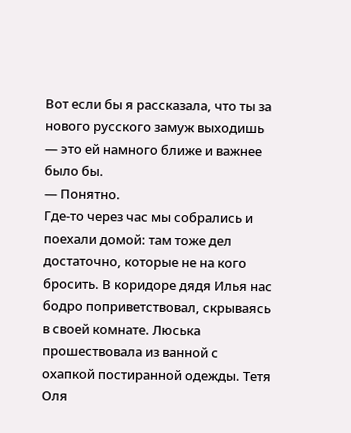Вот если бы я рассказала, что ты за нового русского замуж выходишь — это ей намного ближе и важнее было бы.
— Понятно.
Где-то через час мы собрались и поехали домой: там тоже дел достаточно, которые не на кого бросить. В коридоре дядя Илья нас бодро поприветствовал, скрываясь в своей комнате. Люська прошествовала из ванной с охапкой постиранной одежды. Тетя Оля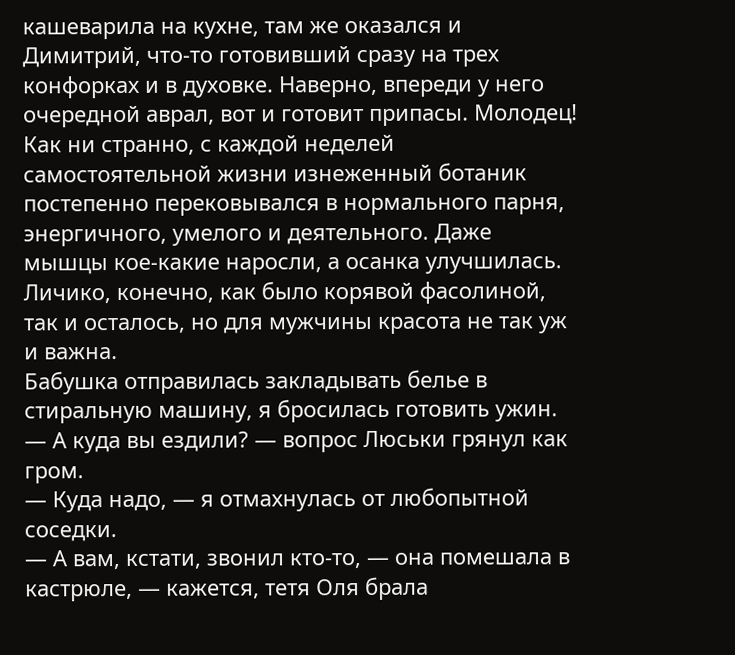кашеварила на кухне, там же оказался и Димитрий, что-то готовивший сразу на трех конфорках и в духовке. Наверно, впереди у него очередной аврал, вот и готовит припасы. Молодец! Как ни странно, с каждой неделей самостоятельной жизни изнеженный ботаник постепенно перековывался в нормального парня, энергичного, умелого и деятельного. Даже мышцы кое-какие наросли, а осанка улучшилась. Личико, конечно, как было корявой фасолиной, так и осталось, но для мужчины красота не так уж и важна.
Бабушка отправилась закладывать белье в стиральную машину, я бросилась готовить ужин.
— А куда вы ездили? — вопрос Люськи грянул как гром.
— Куда надо, — я отмахнулась от любопытной соседки.
— А вам, кстати, звонил кто-то, — она помешала в кастрюле, — кажется, тетя Оля брала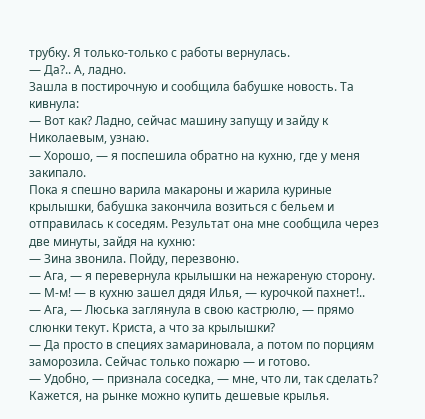трубку. Я только-только с работы вернулась.
— Да?.. А, ладно.
Зашла в постирочную и сообщила бабушке новость. Та кивнула:
— Вот как? Ладно, сейчас машину запущу и зайду к Николаевым, узнаю.
— Хорошо, — я поспешила обратно на кухню, где у меня закипало.
Пока я спешно варила макароны и жарила куриные крылышки, бабушка закончила возиться с бельем и отправилась к соседям. Результат она мне сообщила через две минуты, зайдя на кухню:
— Зина звонила. Пойду, перезвоню.
— Ага, — я перевернула крылышки на нежареную сторону.
— М-м! — в кухню зашел дядя Илья, — курочкой пахнет!..
— Ага, — Люська заглянула в свою кастрюлю, — прямо слюнки текут. Криста, а что за крылышки?
— Да просто в специях замариновала, а потом по порциям заморозила. Сейчас только пожарю — и готово.
— Удобно, — признала соседка, — мне, что ли, так сделать? Кажется, на рынке можно купить дешевые крылья.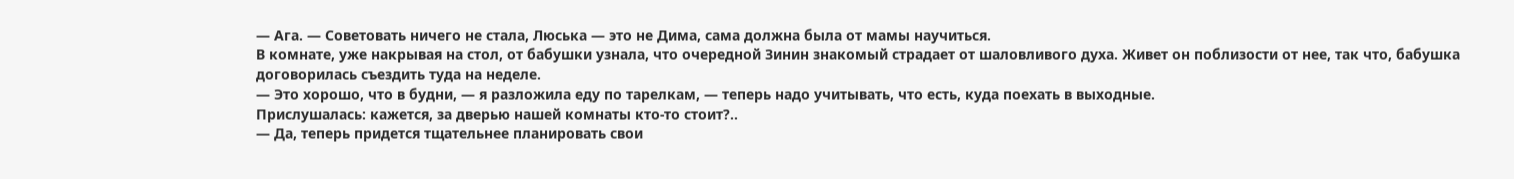— Ага. — Советовать ничего не стала, Люська — это не Дима, сама должна была от мамы научиться.
В комнате, уже накрывая на стол, от бабушки узнала, что очередной Зинин знакомый страдает от шаловливого духа. Живет он поблизости от нее, так что, бабушка договорилась съездить туда на неделе.
— Это хорошо, что в будни, — я разложила еду по тарелкам, — теперь надо учитывать, что есть, куда поехать в выходные.
Прислушалась: кажется, за дверью нашей комнаты кто-то стоит?..
— Да, теперь придется тщательнее планировать свои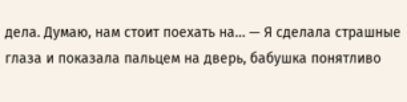дела. Думаю, нам стоит поехать на… — Я сделала страшные глаза и показала пальцем на дверь, бабушка понятливо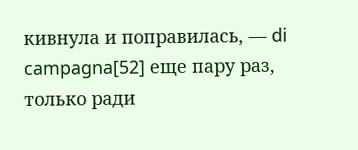кивнула и поправилась, — di campagna[52] еще пару раз, только ради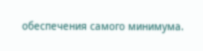обеспечения самого минимума.